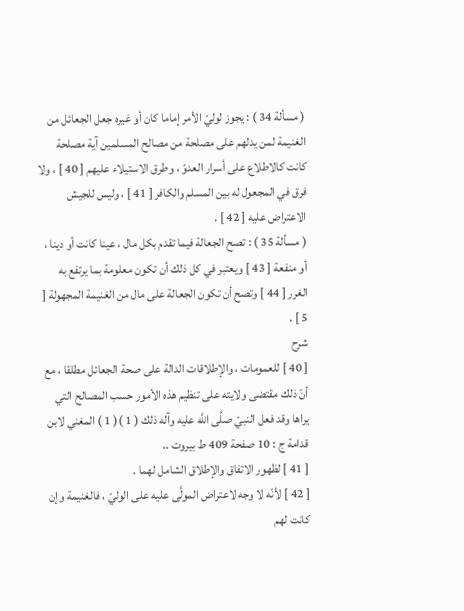( مسألة 34 ) : يجوز لوليّ الأمر إماما كان أو غيره جعل الجعائل من الغنيمة لمن يدلهم على مصلحة من مصالح المسلمين آية مصلحة كانت كالاطلاع على أسرار العدوّ ، وطرق الاستيلاء عليهم [ 40 ] ، ولا فرق في المجعول له بين المسلم والكافر [ 41 ] ، وليس للجيش الاعتراض عليه [ 42 ] .
( مسألة 35 ) : تصح الجعالة فيما تقدم بكل مال ، عينا كانت أو دينا ، أو منفعة [ 43 ] ويعتبر في كل ذلك أن تكون معلومة بما يرتفع به الغرر [ 44 ] وتصح أن تكون الجعالة على مال من الغنيمة المجهولة [ 5 ] .
شرح
[ 40 ] للعمومات ، والإطلاقات الدالة على صحة الجعائل مطلقا ، مع أنّ ذلك مقتضى ولايته على تنظيم هذه الأمور حسب المصالح التي يراها وقد فعل النبيّ صلَّى اللَّه عليه وآله ذلك ( 1 )( 1 ) المغني لابن قدامة ج : 10 صفحة 409 ط بيروت ..
[ 41 ] لظهور الاتفاق والإطلاق الشامل لهما .
[ 42 ] لأنّه لا وجه لاعتراض المولَّى عليه على الوليّ ، فالغنيمة وإن كانت لهم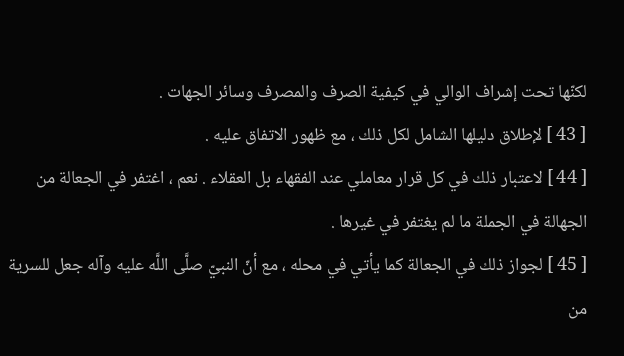لكنّها تحت إشراف الوالي في كيفية الصرف والمصرف وسائر الجهات .
[ 43 ] لإطلاق دليلها الشامل لكل ذلك ، مع ظهور الاتفاق عليه .
[ 44 ] لاعتبار ذلك في كل قرار معاملي عند الفقهاء بل العقلاء . نعم ، اغتفر في الجعالة من الجهالة في الجملة ما لم يغتفر في غيرها .
[ 45 ] لجواز ذلك في الجعالة كما يأتي في محله ، مع أنّ النبيّ صلَّى اللَّه عليه وآله جعل للسرية من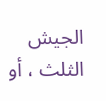الجيش الثلث ، أو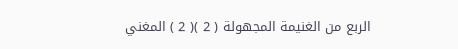الربع من الغنيمة المجهولة ( 2 )( 2 ) المغني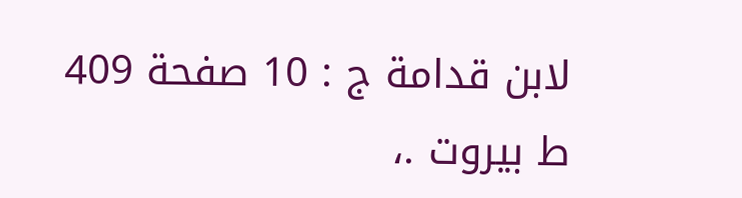لابن قدامة ج : 10 صفحة 409 ط بيروت .،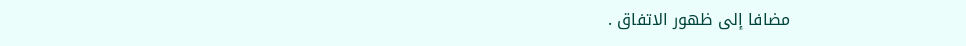مضافا إلى ظهور الاتفاق .